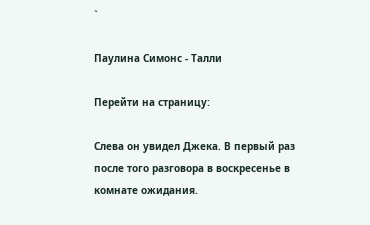`

Паулина Симонс - Талли

Перейти на страницу:

Слева он увидел Джека. В первый раз после того разговора в воскресенье в комнате ожидания.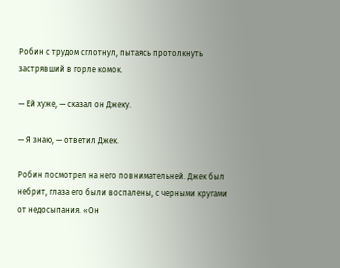Робин с трудом сглотнул, пытаясь протолкнуть застрявший в горле комок.

— Ей хуже, — сказал он Джеку.

— Я знаю, — ответил Джек.

Робин посмотрел на него повнимательней. Джек был небрит, глаза его были воспалены, с черными кругами от недосыпания. «Он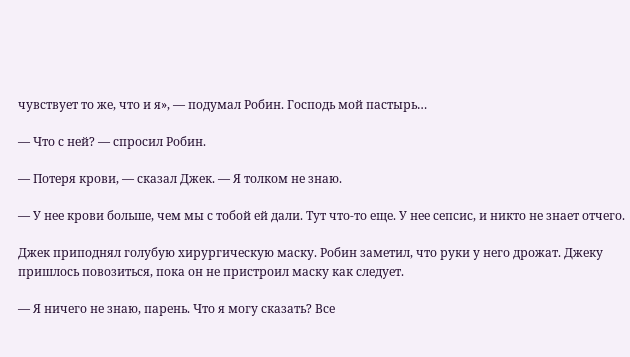чувствует то же, что и я», — подумал Робин. Господь мой пастырь…

— Что с ней? — спросил Робин.

— Потеря крови, — сказал Джек. — Я толком не знаю.

— У нее крови больше, чем мы с тобой ей дали. Тут что-то еще. У нее сепсис, и никто не знает отчего.

Джек приподнял голубую хирургическую маску. Робин заметил, что руки у него дрожат. Джеку пришлось повозиться, пока он не пристроил маску как следует.

— Я ничего не знаю, парень. Что я могу сказать? Все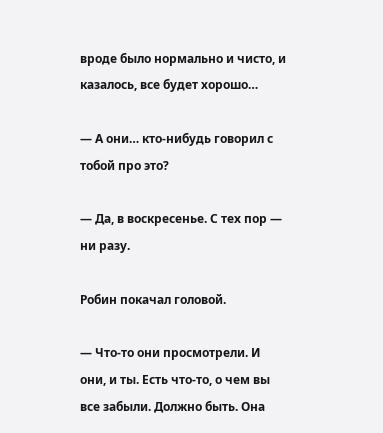вроде было нормально и чисто, и казалось, все будет хорошо…

— А они… кто-нибудь говорил с тобой про это?

— Да, в воскресенье. С тех пор — ни разу.

Робин покачал головой.

— Что-то они просмотрели. И они, и ты. Есть что-то, о чем вы все забыли. Должно быть. Она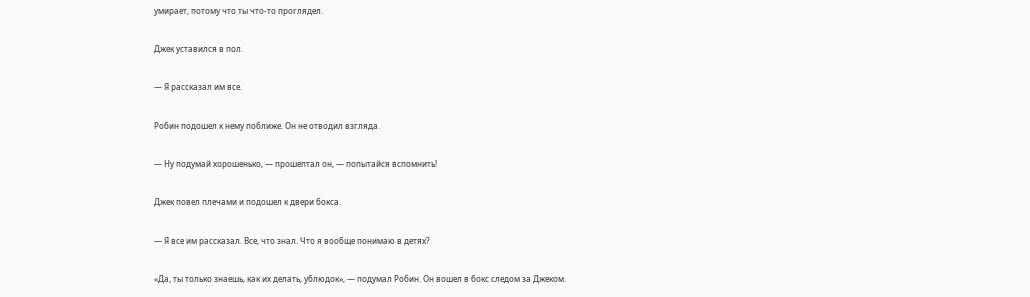умирает, потому что ты что-то проглядел.

Джек уставился в пол.

— Я рассказал им все.

Робин подошел к нему поближе. Он не отводил взгляда.

— Ну подумай хорошенько, — прошептал он, — попытайся вспомнить!

Джек повел плечами и подошел к двери бокса.

— Я все им рассказал. Все, что знал. Что я вообще понимаю в детях?

«Да, ты только знаешь, как их делать, ублюдок», — подумал Робин. Он вошел в бокс следом за Джеком.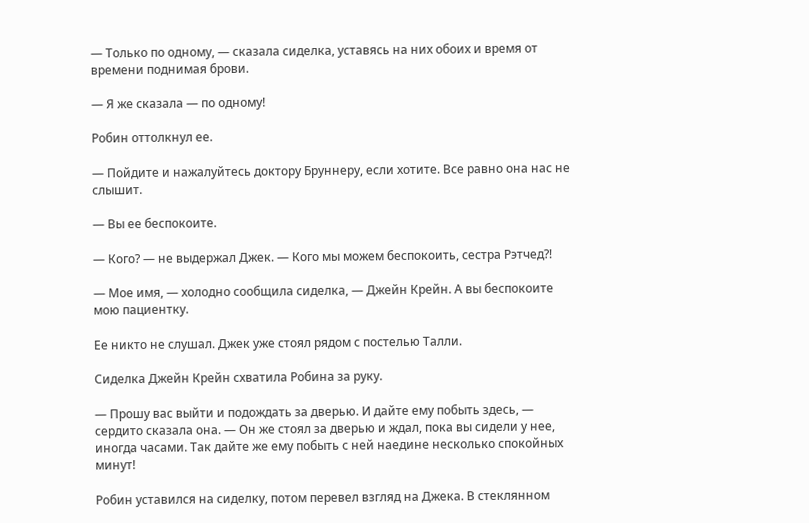— Только по одному, — сказала сиделка, уставясь на них обоих и время от времени поднимая брови.

— Я же сказала — по одному!

Робин оттолкнул ее.

— Пойдите и нажалуйтесь доктору Бруннеру, если хотите. Все равно она нас не слышит.

— Вы ее беспокоите.

— Кого? — не выдержал Джек. — Кого мы можем беспокоить, сестра Рэтчед?!

— Мое имя, — холодно сообщила сиделка, — Джейн Крейн. А вы беспокоите мою пациентку.

Ее никто не слушал. Джек уже стоял рядом с постелью Талли.

Сиделка Джейн Крейн схватила Робина за руку.

— Прошу вас выйти и подождать за дверью. И дайте ему побыть здесь, — сердито сказала она. — Он же стоял за дверью и ждал, пока вы сидели у нее, иногда часами. Так дайте же ему побыть с ней наедине несколько спокойных минут!

Робин уставился на сиделку, потом перевел взгляд на Джека. В стеклянном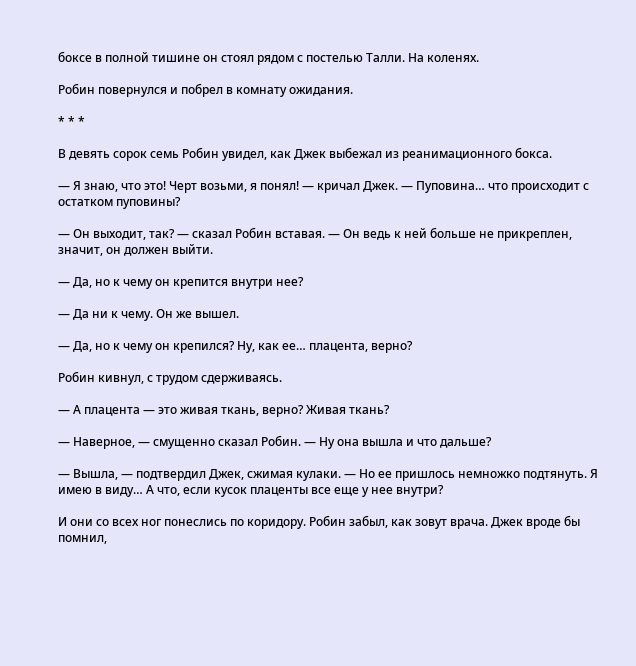боксе в полной тишине он стоял рядом с постелью Талли. На коленях.

Робин повернулся и побрел в комнату ожидания.

* * *

В девять сорок семь Робин увидел, как Джек выбежал из реанимационного бокса.

— Я знаю, что это! Черт возьми, я понял! — кричал Джек. — Пуповина… что происходит с остатком пуповины?

— Он выходит, так? — сказал Робин вставая. — Он ведь к ней больше не прикреплен, значит, он должен выйти.

— Да, но к чему он крепится внутри нее?

— Да ни к чему. Он же вышел.

— Да, но к чему он крепился? Ну, как ее… плацента, верно?

Робин кивнул, с трудом сдерживаясь.

— А плацента — это живая ткань, верно? Живая ткань?

— Наверное, — смущенно сказал Робин. — Ну она вышла и что дальше?

— Вышла, — подтвердил Джек, сжимая кулаки. — Но ее пришлось немножко подтянуть. Я имею в виду… А что, если кусок плаценты все еще у нее внутри?

И они со всех ног понеслись по коридору. Робин забыл, как зовут врача. Джек вроде бы помнил,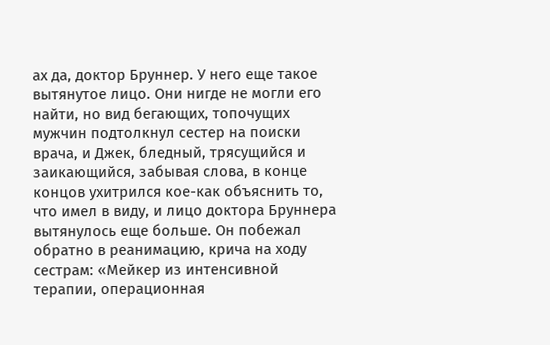ах да, доктор Бруннер. У него еще такое вытянутое лицо. Они нигде не могли его найти, но вид бегающих, топочущих мужчин подтолкнул сестер на поиски врача, и Джек, бледный, трясущийся и заикающийся, забывая слова, в конце концов ухитрился кое-как объяснить то, что имел в виду, и лицо доктора Бруннера вытянулось еще больше. Он побежал обратно в реанимацию, крича на ходу сестрам: «Мейкер из интенсивной терапии, операционная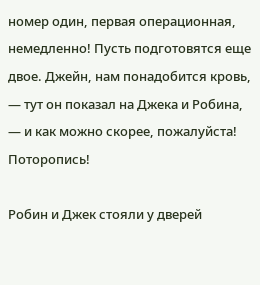номер один, первая операционная, немедленно! Пусть подготовятся еще двое. Джейн, нам понадобится кровь, — тут он показал на Джека и Робина, — и как можно скорее, пожалуйста! Поторопись!

Робин и Джек стояли у дверей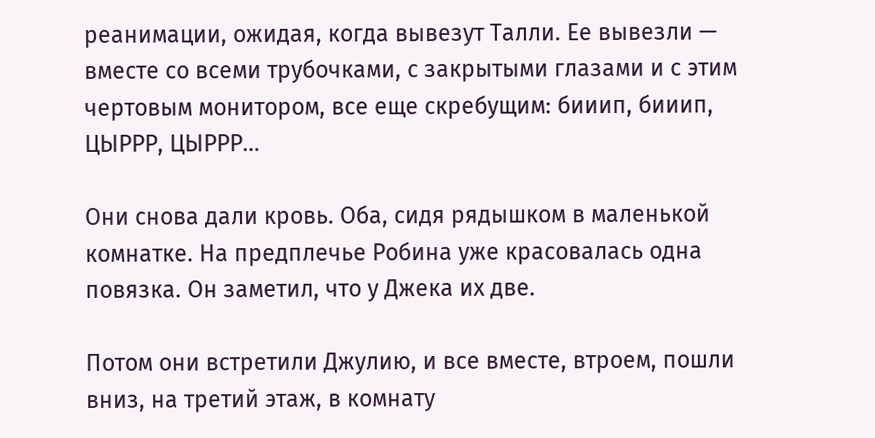реанимации, ожидая, когда вывезут Талли. Ее вывезли — вместе со всеми трубочками, с закрытыми глазами и с этим чертовым монитором, все еще скребущим: бииип, бииип, ЦЫРРР, ЦЫРРР…

Они снова дали кровь. Оба, сидя рядышком в маленькой комнатке. На предплечье Робина уже красовалась одна повязка. Он заметил, что у Джека их две.

Потом они встретили Джулию, и все вместе, втроем, пошли вниз, на третий этаж, в комнату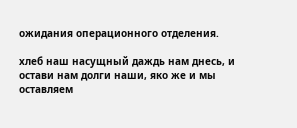ожидания операционного отделения.

хлеб наш насущный даждь нам днесь, и остави нам долги наши, яко же и мы оставляем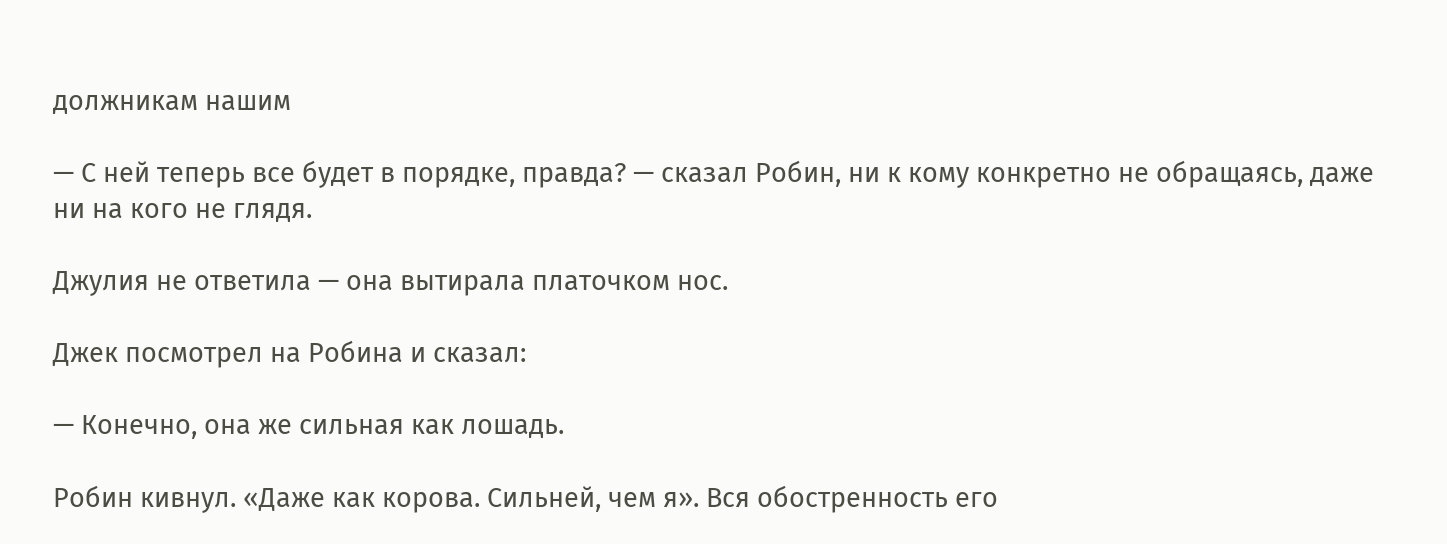должникам нашим

— С ней теперь все будет в порядке, правда? — сказал Робин, ни к кому конкретно не обращаясь, даже ни на кого не глядя.

Джулия не ответила — она вытирала платочком нос.

Джек посмотрел на Робина и сказал:

— Конечно, она же сильная как лошадь.

Робин кивнул. «Даже как корова. Сильней, чем я». Вся обостренность его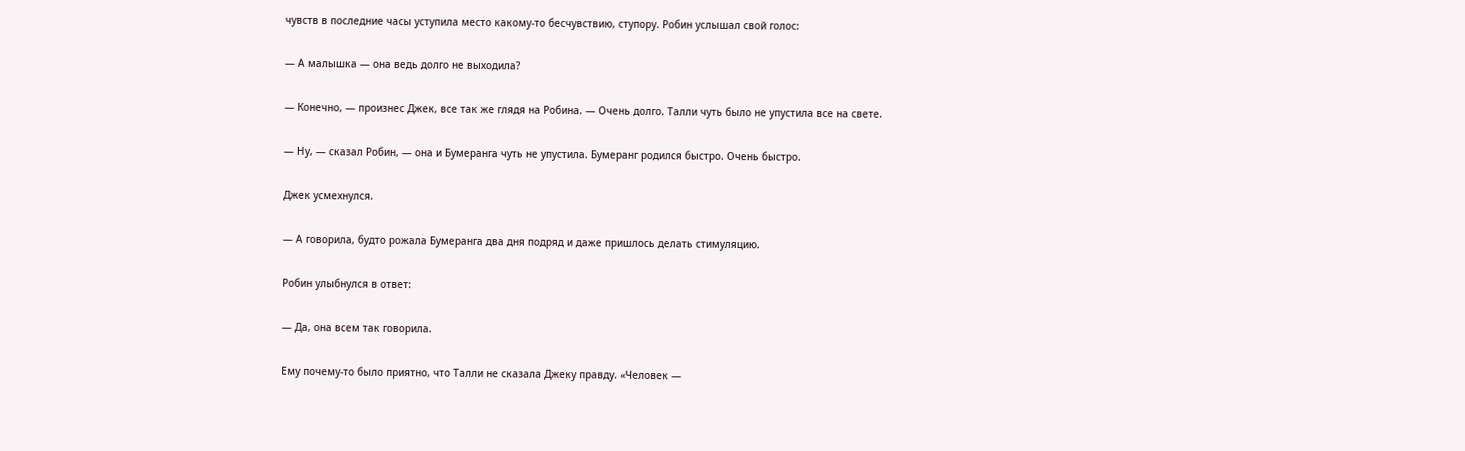чувств в последние часы уступила место какому-то бесчувствию, ступору. Робин услышал свой голос:

— А малышка — она ведь долго не выходила?

— Конечно, — произнес Джек, все так же глядя на Робина. — Очень долго. Талли чуть было не упустила все на свете.

— Ну, — сказал Робин, — она и Бумеранга чуть не упустила. Бумеранг родился быстро. Очень быстро.

Джек усмехнулся.

— А говорила, будто рожала Бумеранга два дня подряд и даже пришлось делать стимуляцию.

Робин улыбнулся в ответ:

— Да, она всем так говорила.

Ему почему-то было приятно, что Талли не сказала Джеку правду. «Человек —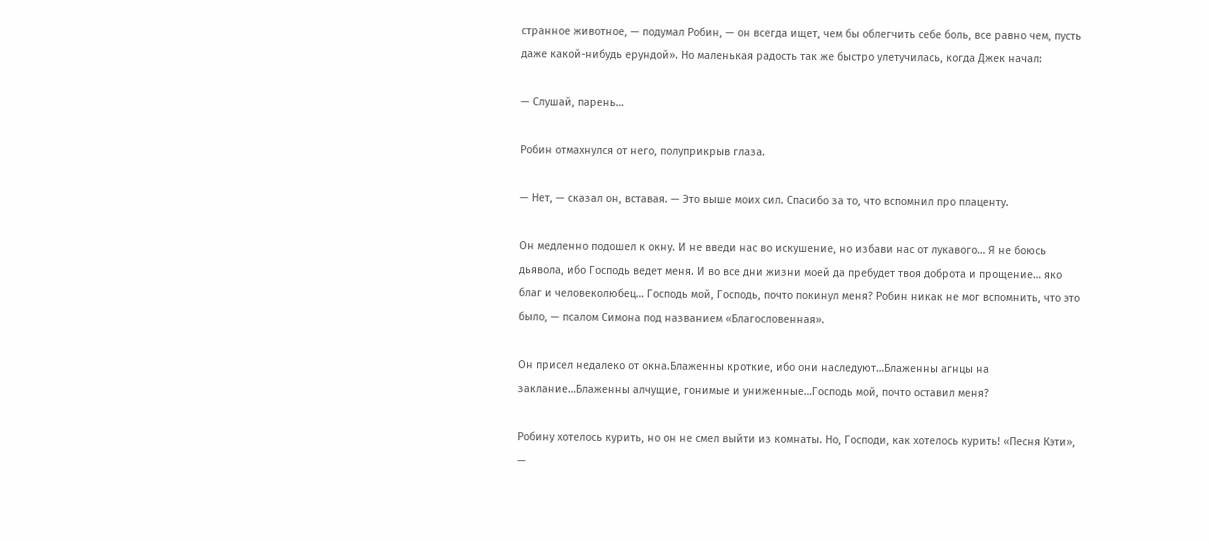странное животное, — подумал Робин, — он всегда ищет, чем бы облегчить себе боль, все равно чем, пусть даже какой-нибудь ерундой». Но маленькая радость так же быстро улетучилась, когда Джек начал:

— Слушай, парень…

Робин отмахнулся от него, полуприкрыв глаза.

— Нет, — сказал он, вставая. — Это выше моих сил. Спасибо за то, что вспомнил про плаценту.

Он медленно подошел к окну. И не введи нас во искушение, но избави нас от лукавого… Я не боюсь дьявола, ибо Господь ведет меня. И во все дни жизни моей да пребудет твоя доброта и прощение… яко благ и человеколюбец… Господь мой, Господь, почто покинул меня? Робин никак не мог вспомнить, что это было, — псалом Симона под названием «Благословенная».

Он присел недалеко от окна.Блаженны кроткие, ибо они наследуют…Блаженны агнцы на заклание…Блаженны алчущие, гонимые и униженные…Господь мой, почто оставил меня?

Робину хотелось курить, но он не смел выйти из комнаты. Но, Господи, как хотелось курить! «Песня Кэти», —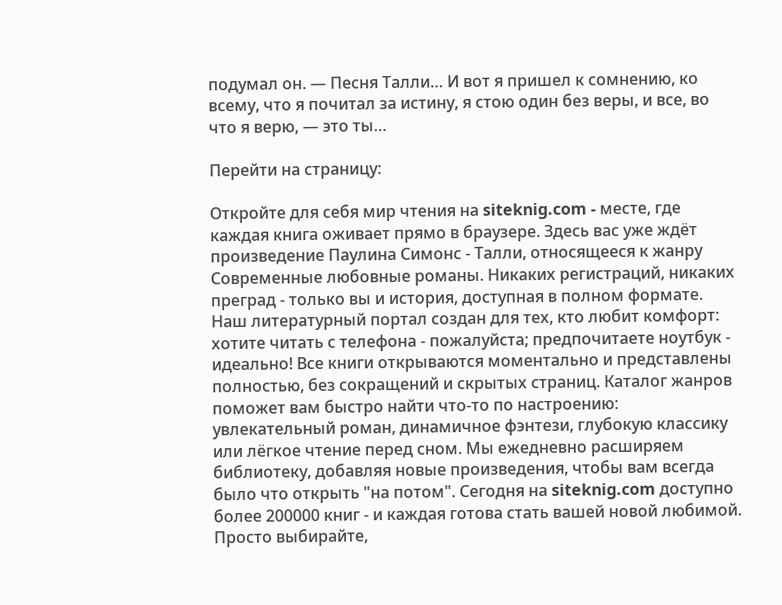подумал он. — Песня Талли… И вот я пришел к сомнению, ко всему, что я почитал за истину, я стою один без веры, и все, во что я верю, — это ты…

Перейти на страницу:

Откройте для себя мир чтения на siteknig.com - месте, где каждая книга оживает прямо в браузере. Здесь вас уже ждёт произведение Паулина Симонс - Талли, относящееся к жанру Современные любовные романы. Никаких регистраций, никаких преград - только вы и история, доступная в полном формате. Наш литературный портал создан для тех, кто любит комфорт: хотите читать с телефона - пожалуйста; предпочитаете ноутбук - идеально! Все книги открываются моментально и представлены полностью, без сокращений и скрытых страниц. Каталог жанров поможет вам быстро найти что-то по настроению: увлекательный роман, динамичное фэнтези, глубокую классику или лёгкое чтение перед сном. Мы ежедневно расширяем библиотеку, добавляя новые произведения, чтобы вам всегда было что открыть "на потом". Сегодня на siteknig.com доступно более 200000 книг - и каждая готова стать вашей новой любимой. Просто выбирайте,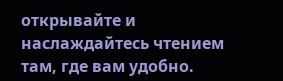открывайте и наслаждайтесь чтением там, где вам удобно.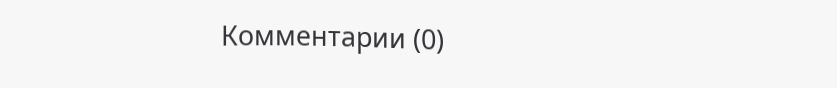Комментарии (0)